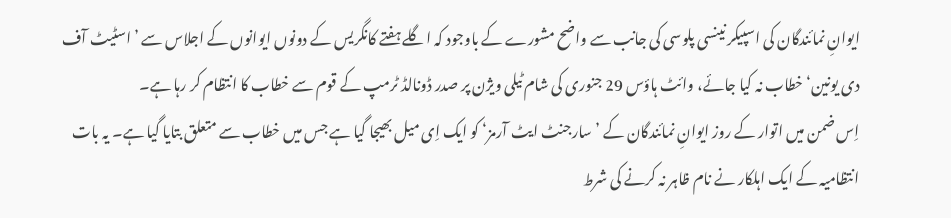ایوانِ نمائندگان کی اسپیکر نینسی پلوسی کی جانب سے واضح مشورے کے باوجود کہ اگلے ہفتے کانگریس کے دونوں ایوانوں کے اجلاس سے ’اسٹیٹ آف دی یونین‘ خطاب نہ کیا جائے، وائٹ ہاؤس 29 جنوری کی شام ٹیلی ویژن پر صدر ڈونالڈ ٹرمپ کے قوم سے خطاب کا انتظام کر رہا ہے۔
اِس ضمن میں اتوار کے روز ایوانِ نمائندگان کے ’سارجنٹ ایٹ آرمز‘ کو ایک اِی میل بھیجا گیا ہے جس میں خطاب سے متعلق بتایا گیا ہے۔ یہ بات انتظامیہ کے ایک اہلکار نے نام ظاہر نہ کرنے کی شرط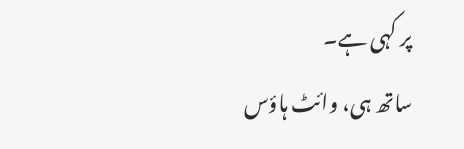پر کہی ہے۔
ساتھ ہی، وائٹ ہاؤس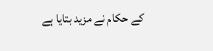کے حکام نے مزید بتایا ہے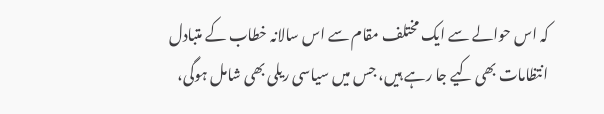کہ اس حوالے سے ایک مختلف مقام سے اس سالانہ خطاب کے متبادل انتظامات بھی کیے جا رہے ہیں، جس میں سیاسی ریلی بھی شامل ہوگی،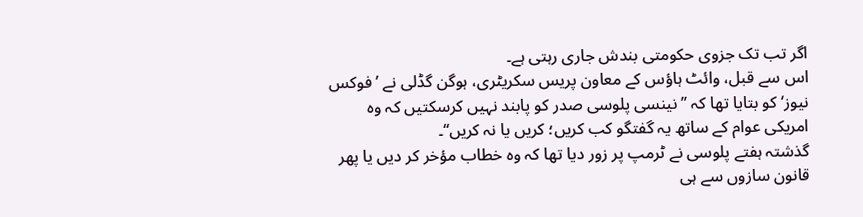اگر تب تک جزوی حکومتی بندش جاری رہتی ہے۔
اس سے قبل، وائٹ ہاؤس کے معاون پریس سکریٹری، ہوگن گڈلی نے ’فوکس نیوز‘ کو بتایا تھا کہ ’’نینسی پلوسی صدر کو پابند نہیں کرسکتیں کہ وہ امریکی عوام کے ساتھ یہ گفتگو کب کریں؛ کریں یا نہ کریں‘‘۔
گذشتہ ہفتے پلوسی نے ٹرمپ پر زور دیا تھا کہ وہ خطاب مؤخر کر دیں یا پھر قانون سازوں سے ہی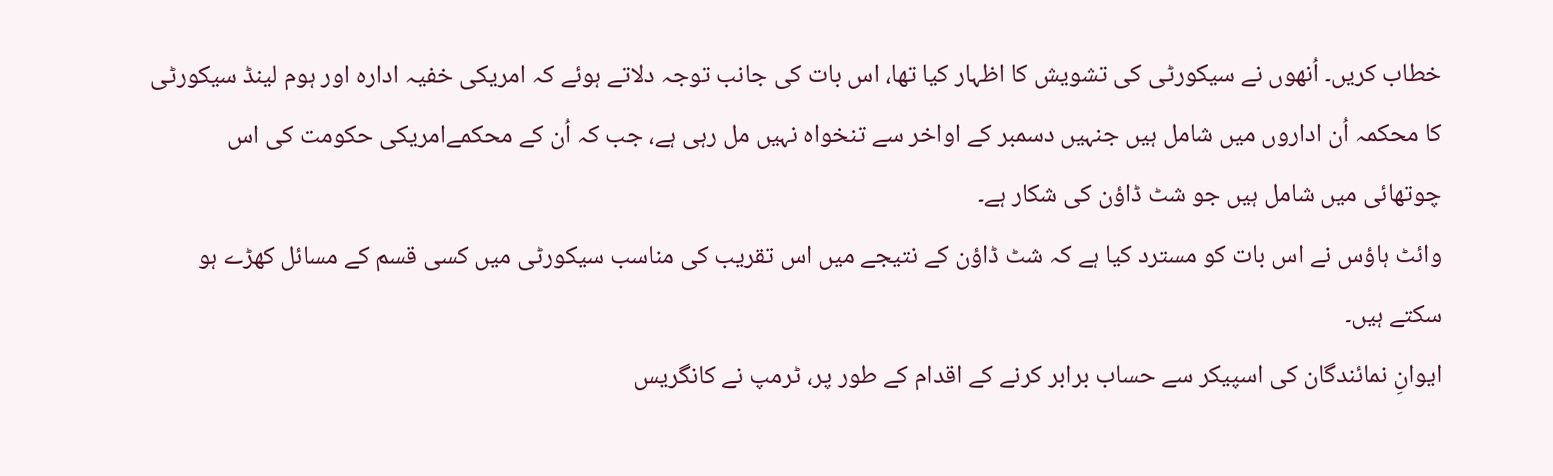خطاب کریں۔ اُنھوں نے سیکورٹی کی تشویش کا اظہار کیا تھا، اس بات کی جانب توجہ دلاتے ہوئے کہ امریکی خفیہ ادارہ اور ہوم لینڈ سیکورٹی کا محکمہ اُن اداروں میں شامل ہیں جنہیں دسمبر کے اواخر سے تنخواہ نہیں مل رہی ہے، جب کہ اُن کے محکمےامریکی حکومت کی اس چوتھائی میں شامل ہیں جو شٹ ڈاؤن کی شکار ہے۔
وائٹ ہاؤس نے اس بات کو مسترد کیا ہے کہ شٹ ڈاؤن کے نتیجے میں اس تقریب کی مناسب سیکورٹی میں کسی قسم کے مسائل کھڑے ہو سکتے ہیں۔
ایوانِ نمائندگان کی اسپیکر سے حساب برابر کرنے کے اقدام کے طور پر، ٹرمپ نے کانگریس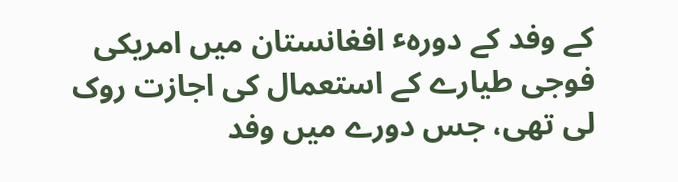کے وفد کے دورہٴ افغانستان میں امریکی فوجی طیارے کے استعمال کی اجازت روک لی تھی، جس دورے میں وفد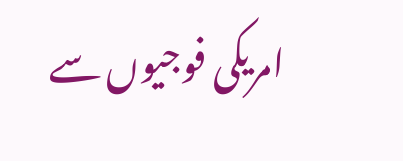امریکی فوجیوں سے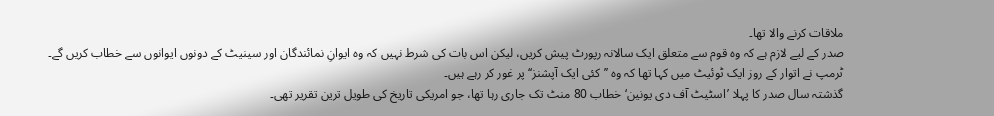ملاقات کرنے والا تھا۔
صدر کے لیے لازم ہے کہ وہ قوم سے متعلق ایک سالانہ رپورٹ پیش کریں، لیکن اس بات کی شرط نہیں کہ وہ ایوانِ نمائندگان اور سینیٹ کے دونوں ایوانوں سے خطاب کریں گے۔
ٹرمپ نے اتوار کے روز ایک ٹوئیٹ میں کہا تھا کہ وہ ’’کئی ایک آپشنز‘‘ پر غور کر رہے ہیں۔
گذشتہ سال صدر کا پہلا ’اسٹیٹ آف دی یونین‘ خطاب 80 منٹ تک جاری رہا تھا، جو امریکی تاریخ کی طویل ترین تقریر تھی۔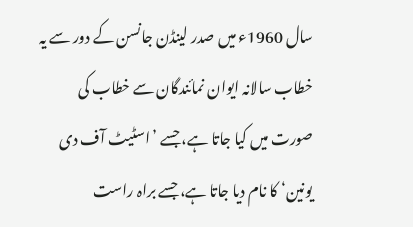سال 1960ء میں صدر لینڈن جانسن کے دور سے یہ خطاب سالانہ ایوان نمائندگان سے خطاب کی صورت میں کیا جاتا ہے، جسے ’اسٹیٹ آف دی یونین‘ کا نام دیا جاتا ہے، جسے براہ راست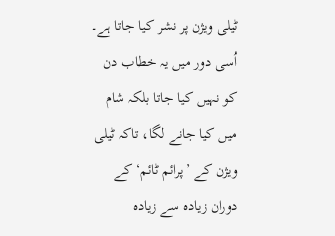ٹیلی ویژن پر نشر کیا جاتا ہے۔ اُسی دور میں یہ خطاب دن کو نہیں کیا جاتا بلکہ شام میں کیا جانے لگا، تاکہ ٹیلی ویژن کے ’پرائم ٹائم‘ کے دوران زیادہ سے زیادہ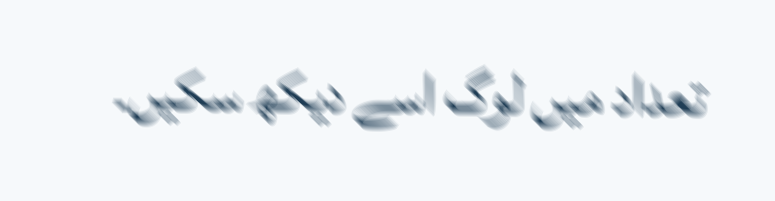تعداد میں لوگ اسے دیکھ سکیں۔